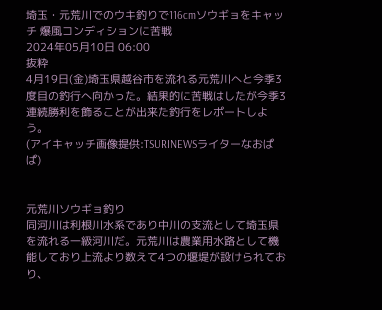埼玉・元荒川でのウキ釣りで116cmソウギョをキャッチ 爆風コンディションに苦戦
2024年05月10日 06:00
抜粋
4月19日(金)埼玉県越谷市を流れる元荒川へと今季3度目の釣行へ向かった。結果的に苦戦はしたが今季3連続勝利を飾ることが出来た釣行をレポートしよう。
(アイキャッチ画像提供:TSURINEWSライターなおぱぱ)


元荒川ソウギョ釣り
同河川は利根川水系であり中川の支流として埼玉県を流れる一級河川だ。元荒川は農業用水路として機能しており上流より数えて4つの堰堤が設けられており、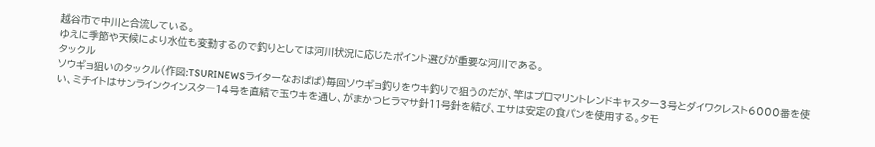越谷市で中川と合流している。
ゆえに季節や天候により水位も変動するので釣りとしては河川状況に応じたポイント選びが重要な河川である。
タックル
ソウギョ狙いのタックル(作図:TSURINEWSライターなおぱぱ)毎回ソウギョ釣りをウキ釣りで狙うのだが、竿はプロマリントレンドキャスター3号とダイワクレスト6000番を使い、ミチイトはサンラインクインスタ―14号を直結で玉ウキを通し、がまかつヒラマサ針11号針を結び、エサは安定の食パンを使用する。タモ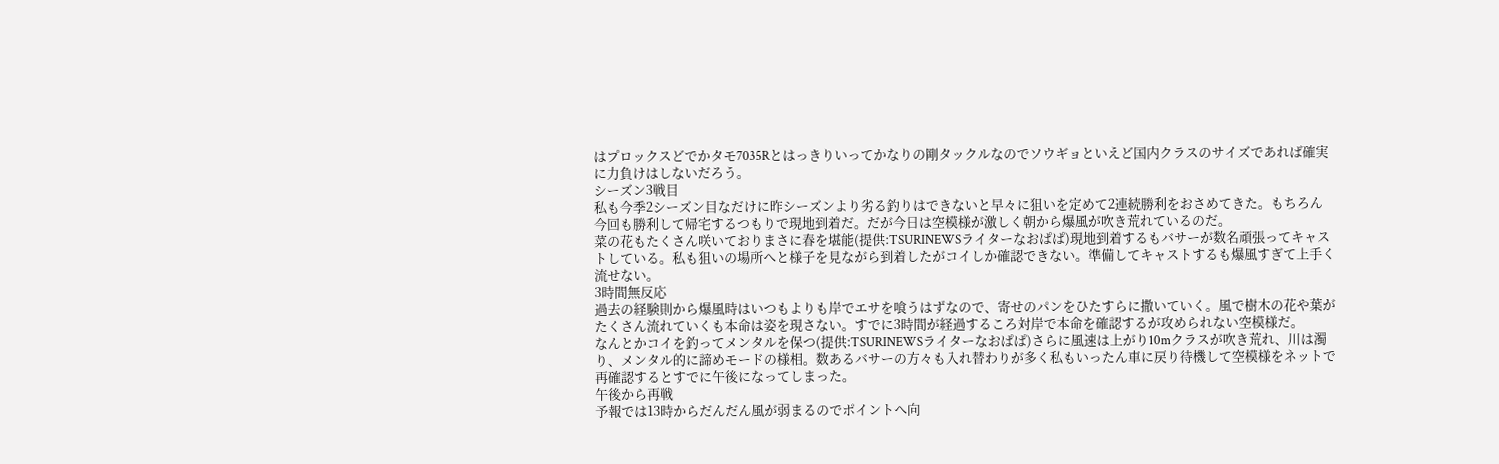はプロックスどでかタモ7035Rとはっきりいってかなりの剛タックルなのでソウギョといえど国内クラスのサイズであれば確実に力負けはしないだろう。
シーズン3戦目
私も今季2シーズン目なだけに昨シーズンより劣る釣りはできないと早々に狙いを定めて2連続勝利をおさめてきた。もちろん今回も勝利して帰宅するつもりで現地到着だ。だが今日は空模様が激しく朝から爆風が吹き荒れているのだ。
菜の花もたくさん咲いておりまさに春を堪能(提供:TSURINEWSライターなおぱぱ)現地到着するもバサーが数名頑張ってキャストしている。私も狙いの場所へと様子を見ながら到着したがコイしか確認できない。準備してキャストするも爆風すぎて上手く流せない。
3時間無反応
過去の経験則から爆風時はいつもよりも岸でエサを喰うはずなので、寄せのパンをひたすらに撒いていく。風で樹木の花や葉がたくさん流れていくも本命は姿を現さない。すでに3時間が経過するころ対岸で本命を確認するが攻められない空模様だ。
なんとかコイを釣ってメンタルを保つ(提供:TSURINEWSライターなおぱぱ)さらに風速は上がり10mクラスが吹き荒れ、川は濁り、メンタル的に諦めモードの様相。数あるバサーの方々も入れ替わりが多く私もいったん車に戻り待機して空模様をネットで再確認するとすでに午後になってしまった。
午後から再戦
予報では13時からだんだん風が弱まるのでポイントへ向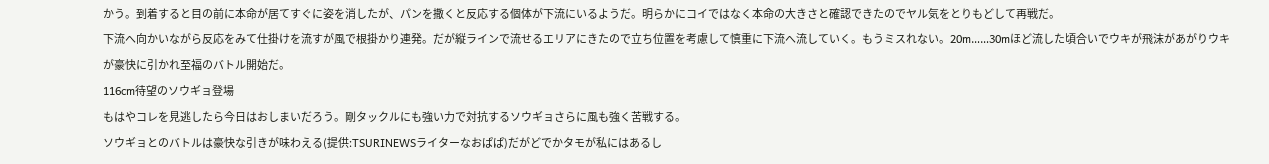かう。到着すると目の前に本命が居てすぐに姿を消したが、パンを撒くと反応する個体が下流にいるようだ。明らかにコイではなく本命の大きさと確認できたのでヤル気をとりもどして再戦だ。
下流へ向かいながら反応をみて仕掛けを流すが風で根掛かり連発。だが縦ラインで流せるエリアにきたので立ち位置を考慮して慎重に下流へ流していく。もうミスれない。20m……30mほど流した頃合いでウキが飛沫があがりウキが豪快に引かれ至福のバトル開始だ。
116cm待望のソウギョ登場
もはやコレを見逃したら今日はおしまいだろう。剛タックルにも強い力で対抗するソウギョさらに風も強く苦戦する。
ソウギョとのバトルは豪快な引きが味わえる(提供:TSURINEWSライターなおぱぱ)だがどでかタモが私にはあるし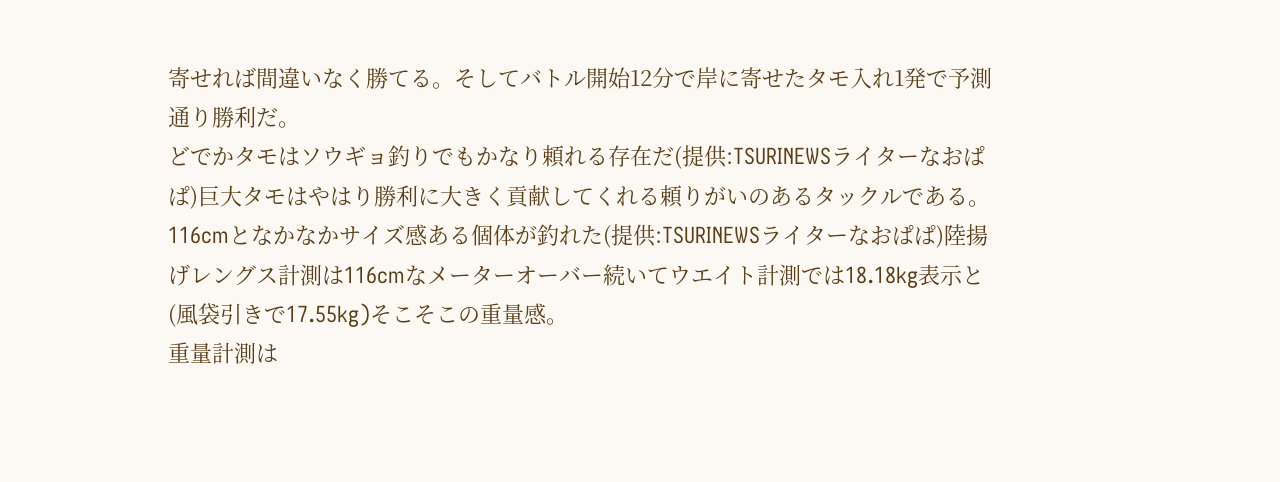寄せれば間違いなく勝てる。そしてバトル開始12分で岸に寄せたタモ入れ1発で予測通り勝利だ。
どでかタモはソウギョ釣りでもかなり頼れる存在だ(提供:TSURINEWSライターなおぱぱ)巨大タモはやはり勝利に大きく貢献してくれる頼りがいのあるタックルである。
116cmとなかなかサイズ感ある個体が釣れた(提供:TSURINEWSライターなおぱぱ)陸揚げレングス計測は116cmなメーターオーバー続いてウエイト計測では18.18kg表示と(風袋引きで17.55kg)そこそこの重量感。
重量計測は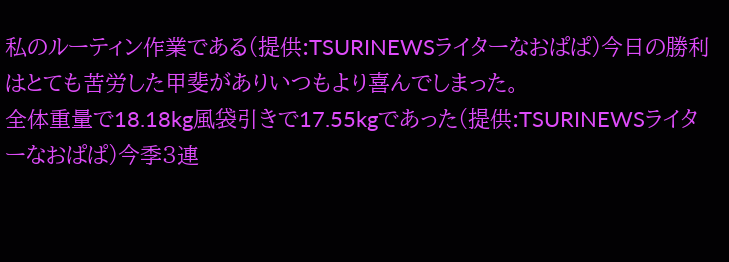私のルーティン作業である(提供:TSURINEWSライターなおぱぱ)今日の勝利はとても苦労した甲斐がありいつもより喜んでしまった。
全体重量で18.18kg風袋引きで17.55kgであった(提供:TSURINEWSライターなおぱぱ)今季3連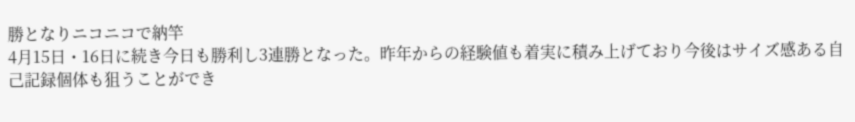勝となりニコニコで納竿
4月15日・16日に続き今日も勝利し3連勝となった。昨年からの経験値も着実に積み上げており今後はサイズ感ある自己記録個体も狙うことができ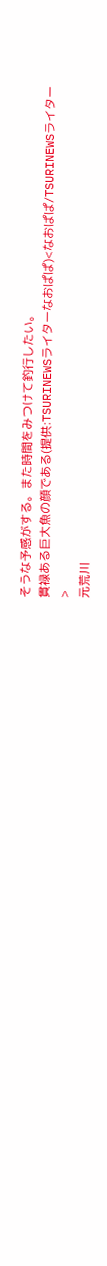そうな予感がする。また時間をみつけて釣行したい。
貫禄ある巨大魚の顔である(提供:TSURINEWSライターなおぱぱ)<なおぱぱ/TSURINEWSライター>
元荒川